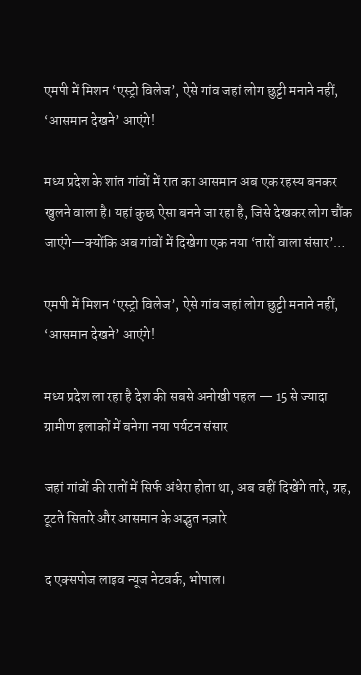एमपी में मिशन ‘एस्ट्रो विलेज’, ऐसे गांव जहां लोग छुट्टी मनाने नहीं, ‘आसमान देखने’ आएंगे!

मध्य प्रदेश के शांत गांवों में रात का आसमान अब एक रहस्य बनकर खुलने वाला है। यहां कुछ ऐसा बनने जा रहा है, जिसे देखकर लोग चौंक जाएंगे—क्योंकि अब गांवों में दिखेगा एक नया ‘तारों वाला संसार’…

एमपी में मिशन ‘एस्ट्रो विलेज’, ऐसे गांव जहां लोग छुट्टी मनाने नहीं, ‘आसमान देखने’ आएंगे!

मध्य प्रदेश ला रहा है देश की सबसे अनोखी पहल — 15 से ज्यादा ग्रामीण इलाकों में बनेगा नया पर्यटन संसार

जहां गांवों की रातों में सिर्फ अंधेरा होता था, अब वहीं दिखेंगे तारे, ग्रह, टूटते सितारे और आसमान के अद्भुत नज़ारे

द एक्सपोज लाइव न्यूज नेटवर्क, भोपाल।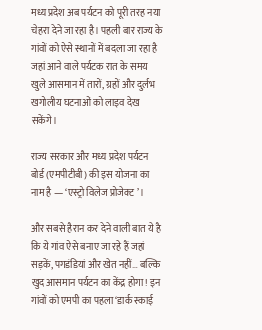मध्य प्रदेश अब पर्यटन को पूरी तरह नया चेहरा देने जा रहा है। पहली बार राज्य के गांवों को ऐसे स्थानों में बदला जा रहा है जहां आने वाले पर्यटक रात के समय खुले आसमान में तारों, ग्रहों और दुर्लभ खगोलीय घटनाओं को लाइव देख सकेंगे।

राज्य सरकार और मध्य प्रदेश पर्यटन बोर्ड (एमपीटीबी) की इस योजना का नाम है — ‘एस्ट्रो विलेज प्रोजेक्ट’।

और सबसे हैरान कर देने वाली बात ये है कि ये गांव ऐसे बनाए जा रहे हैं जहां सड़कें, पगडंडियां और खेत नहीं… बल्कि खुद आसमान पर्यटन का केंद्र होगा! इन गांवों को एमपी का पहला ‘डार्क स्काई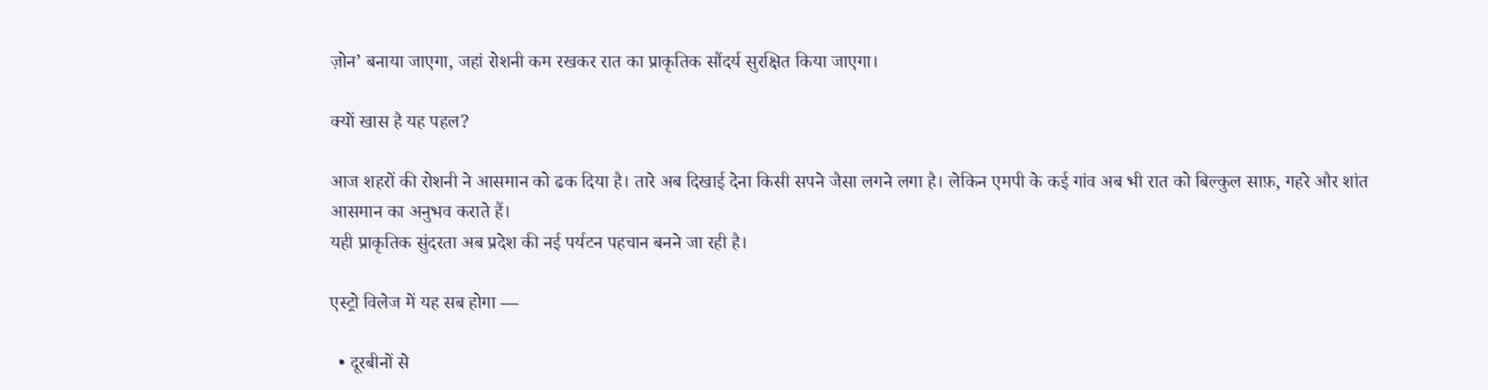ज़ोन’ बनाया जाएगा, जहां रोशनी कम रखकर रात का प्राकृतिक सौंदर्य सुरक्षित किया जाएगा।

क्यों खास है यह पहल?

आज शहरों की रोशनी ने आसमान को ढक दिया है। तारे अब दिखाई देना किसी सपने जैसा लगने लगा है। लेकिन एमपी के कई गांव अब भी रात को बिल्कुल साफ़, गहरे और शांत आसमान का अनुभव कराते हैं।
यही प्राकृतिक सुंदरता अब प्रदेश की नई पर्यटन पहचान बनने जा रही है।

एस्ट्रो विलेज में यह सब होगा —

  • दूरबीनों से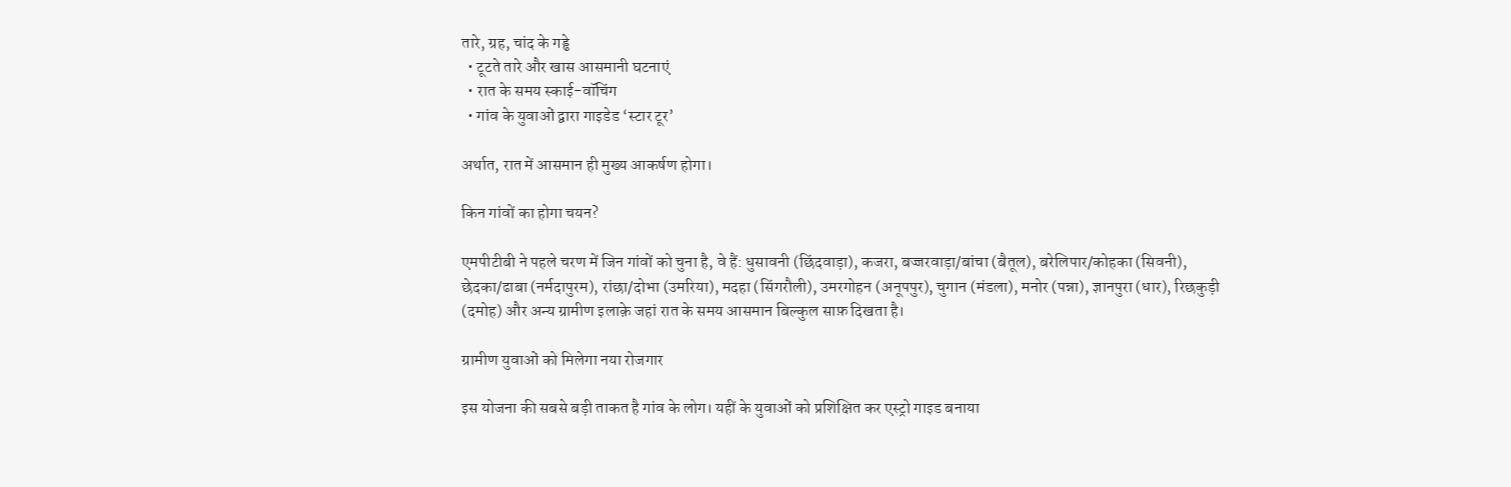तारे, ग्रह, चांद के गड्ढे
  • टूटते तारे और खास आसमानी घटनाएं
  • रात के समय स्काई-वॉचिंग
  • गांव के युवाओं द्वारा गाइडेड ‘स्टार टूर’

अर्थात, रात में आसमान ही मुख्य आकर्षण होगा।

किन गांवों का होगा चयन?

एमपीटीबी ने पहले चरण में जिन गांवों को चुना है, वे हैं: धुसावनी (छिंदवाड़ा), कजरा, बज्जरवाड़ा/बांचा (बैतूल), बरेलिपार/कोहका (सिवनी), छेदका/ढाबा (नर्मदापुरम), रांछा/दोभा (उमरिया), मदहा (सिंगरौली), उमरगोहन (अनूपपुर), चुगान (मंडला), मनोर (पन्ना), ज्ञानपुरा (धार), रिछकुड़ी (दमोह) और अन्य ग्रामीण इलाक़े जहां रात के समय आसमान बिल्कुल साफ़ दिखता है।

ग्रामीण युवाओं को मिलेगा नया रोजगार

इस योजना की सबसे बड़ी ताकत है गांव के लोग। यहीं के युवाओं को प्रशिक्षित कर एस्ट्रो गाइड बनाया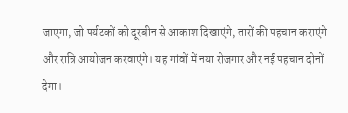जाएगा, जो पर्यटकों को दूरबीन से आकाश दिखाएंगे, तारों की पहचान कराएंगे और रात्रि आयोजन करवाएंगे। यह गांवों में नया रोजगार और नई पहचान दोनों देगा।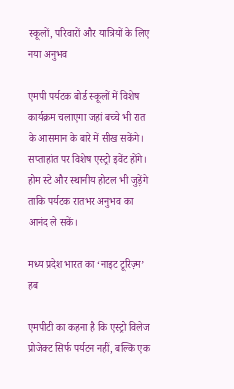स्कूलों, परिवारों और यात्रियों के लिए नया अनुभव

एमपी पर्यटक बोर्ड स्कूलों में विशेष कार्यक्रम चलाएगा जहां बच्चे भी रात के आसमान के बारे में सीख सकेंगे।
सप्ताहांत पर विशेष एस्ट्रो इवेंट होंगे। होम स्टे और स्थानीय होटल भी जुड़ेंगे ताकि पर्यटक रातभर अनुभव का आनंद ले सकें।

मध्य प्रदेश भारत का ‘नाइट टूरिज़्म’ हब

एमपीटी का कहना है कि एस्ट्रो विलेज प्रोजेक्ट सिर्फ पर्यटन नहीं, बल्कि एक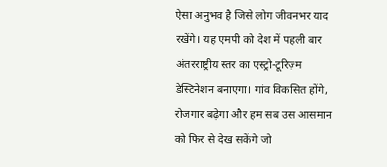ऐसा अनुभव है जिसे लोग जीवनभर याद रखेंगे। यह एमपी को देश में पहली बार अंतरराष्ट्रीय स्तर का एस्ट्रो-टूरिज़्म डेस्टिनेशन बनाएगा। गांव विकसित होंगे, रोजगार बढ़ेगा और हम सब उस आसमान को फिर से देख सकेंगे जो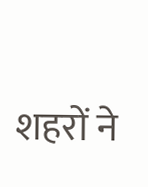शहरों ने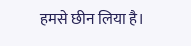हमसे छीन लिया है।